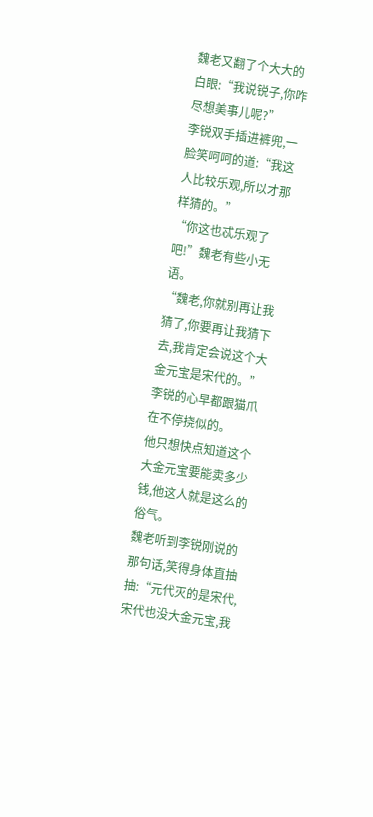魏老又翻了个大大的白眼:“我说锐子,你咋尽想美事儿呢?”
李锐双手插进裤兜,一脸笑呵呵的道:“我这人比较乐观,所以才那样猜的。”
“你这也忒乐观了吧!”魏老有些小无语。
“魏老,你就别再让我猜了,你要再让我猜下去,我肯定会说这个大金元宝是宋代的。”李锐的心早都跟猫爪在不停挠似的。
他只想快点知道这个大金元宝要能卖多少钱,他这人就是这么的俗气。
魏老听到李锐刚说的那句话,笑得身体直抽抽:“元代灭的是宋代,宋代也没大金元宝,我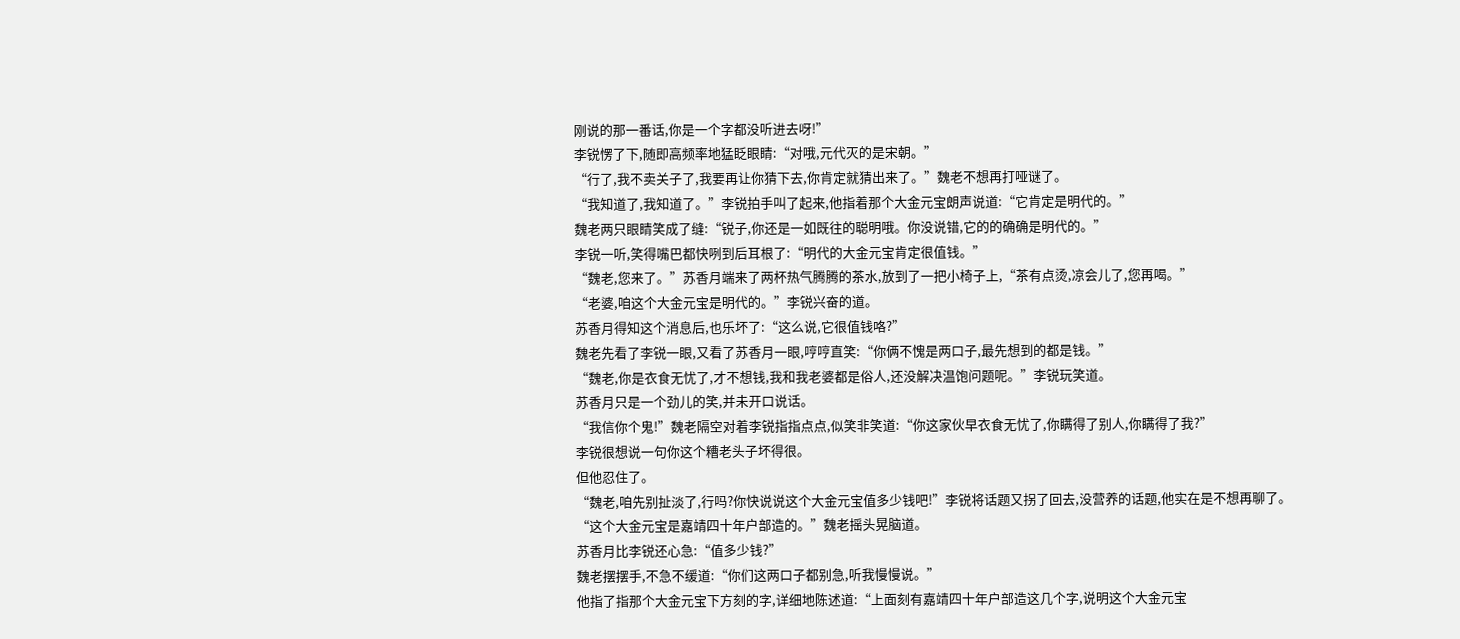刚说的那一番话,你是一个字都没听进去呀!”
李锐愣了下,随即高频率地猛眨眼睛:“对哦,元代灭的是宋朝。”
“行了,我不卖关子了,我要再让你猜下去,你肯定就猜出来了。”魏老不想再打哑谜了。
“我知道了,我知道了。”李锐拍手叫了起来,他指着那个大金元宝朗声说道:“它肯定是明代的。”
魏老两只眼睛笑成了缝:“锐子,你还是一如既往的聪明哦。你没说错,它的的确确是明代的。”
李锐一听,笑得嘴巴都快咧到后耳根了:“明代的大金元宝肯定很值钱。”
“魏老,您来了。”苏香月端来了两杯热气腾腾的茶水,放到了一把小椅子上,“茶有点烫,凉会儿了,您再喝。”
“老婆,咱这个大金元宝是明代的。”李锐兴奋的道。
苏香月得知这个消息后,也乐坏了:“这么说,它很值钱咯?”
魏老先看了李锐一眼,又看了苏香月一眼,哼哼直笑:“你俩不愧是两口子,最先想到的都是钱。”
“魏老,你是衣食无忧了,才不想钱,我和我老婆都是俗人,还没解决温饱问题呢。”李锐玩笑道。
苏香月只是一个劲儿的笑,并未开口说话。
“我信你个鬼!”魏老隔空对着李锐指指点点,似笑非笑道:“你这家伙早衣食无忧了,你瞒得了别人,你瞒得了我?”
李锐很想说一句你这个糟老头子坏得很。
但他忍住了。
“魏老,咱先别扯淡了,行吗?你快说说这个大金元宝值多少钱吧!”李锐将话题又拐了回去,没营养的话题,他实在是不想再聊了。
“这个大金元宝是嘉靖四十年户部造的。”魏老摇头晃脑道。
苏香月比李锐还心急:“值多少钱?”
魏老摆摆手,不急不缓道:“你们这两口子都别急,听我慢慢说。”
他指了指那个大金元宝下方刻的字,详细地陈述道:“上面刻有嘉靖四十年户部造这几个字,说明这个大金元宝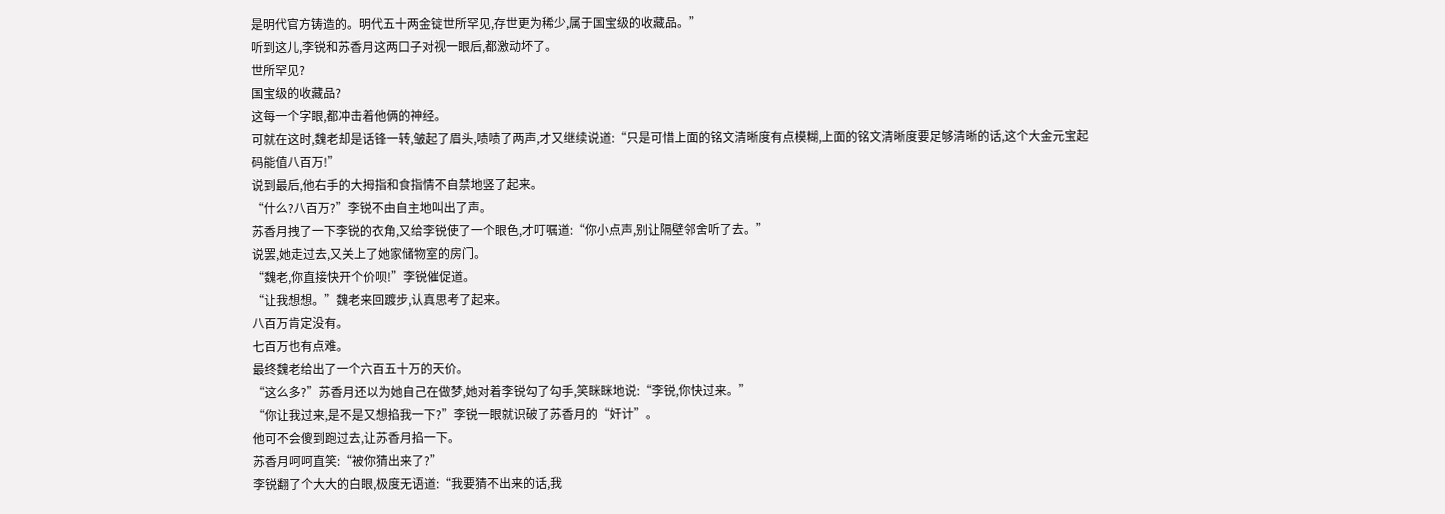是明代官方铸造的。明代五十两金锭世所罕见,存世更为稀少,属于国宝级的收藏品。”
听到这儿,李锐和苏香月这两口子对视一眼后,都激动坏了。
世所罕见?
国宝级的收藏品?
这每一个字眼,都冲击着他俩的神经。
可就在这时,魏老却是话锋一转,皱起了眉头,啧啧了两声,才又继续说道:“只是可惜上面的铭文清晰度有点模糊,上面的铭文清晰度要足够清晰的话,这个大金元宝起码能值八百万!”
说到最后,他右手的大拇指和食指情不自禁地竖了起来。
“什么?八百万?”李锐不由自主地叫出了声。
苏香月拽了一下李锐的衣角,又给李锐使了一个眼色,才叮嘱道:“你小点声,别让隔壁邻舍听了去。”
说罢,她走过去,又关上了她家储物室的房门。
“魏老,你直接快开个价呗!”李锐催促道。
“让我想想。”魏老来回踱步,认真思考了起来。
八百万肯定没有。
七百万也有点难。
最终魏老给出了一个六百五十万的天价。
“这么多?”苏香月还以为她自己在做梦,她对着李锐勾了勾手,笑眯眯地说:“李锐,你快过来。”
“你让我过来,是不是又想掐我一下?”李锐一眼就识破了苏香月的“奸计”。
他可不会傻到跑过去,让苏香月掐一下。
苏香月呵呵直笑:“被你猜出来了?”
李锐翻了个大大的白眼,极度无语道:“我要猜不出来的话,我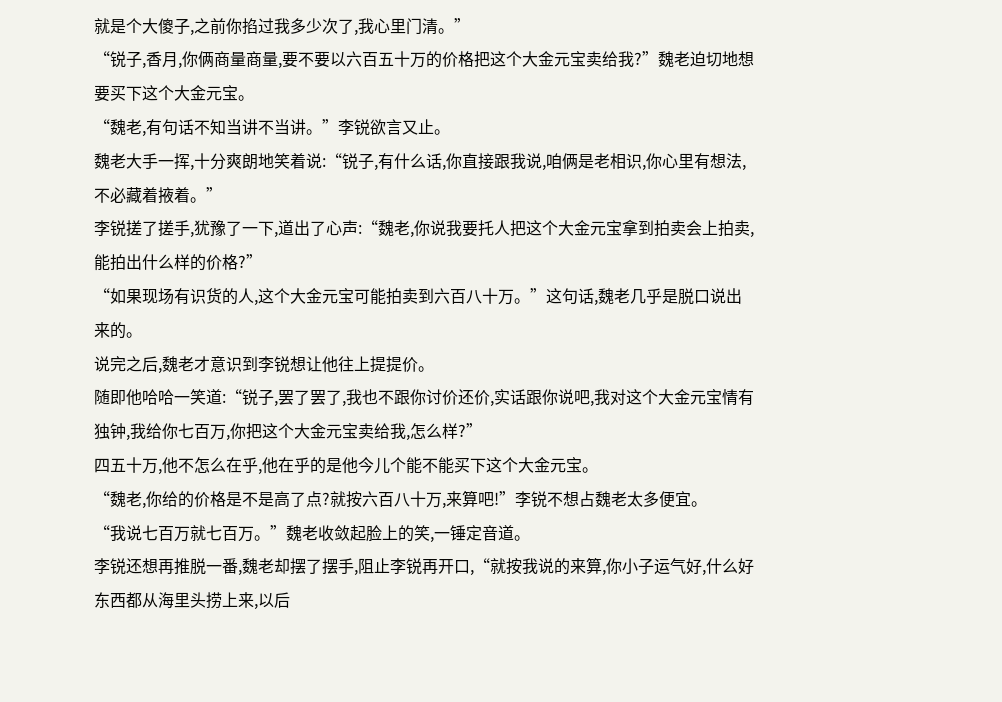就是个大傻子,之前你掐过我多少次了,我心里门清。”
“锐子,香月,你俩商量商量,要不要以六百五十万的价格把这个大金元宝卖给我?”魏老迫切地想要买下这个大金元宝。
“魏老,有句话不知当讲不当讲。”李锐欲言又止。
魏老大手一挥,十分爽朗地笑着说:“锐子,有什么话,你直接跟我说,咱俩是老相识,你心里有想法,不必藏着掖着。”
李锐搓了搓手,犹豫了一下,道出了心声:“魏老,你说我要托人把这个大金元宝拿到拍卖会上拍卖,能拍出什么样的价格?”
“如果现场有识货的人,这个大金元宝可能拍卖到六百八十万。”这句话,魏老几乎是脱口说出来的。
说完之后,魏老才意识到李锐想让他往上提提价。
随即他哈哈一笑道:“锐子,罢了罢了,我也不跟你讨价还价,实话跟你说吧,我对这个大金元宝情有独钟,我给你七百万,你把这个大金元宝卖给我,怎么样?”
四五十万,他不怎么在乎,他在乎的是他今儿个能不能买下这个大金元宝。
“魏老,你给的价格是不是高了点?就按六百八十万,来算吧!”李锐不想占魏老太多便宜。
“我说七百万就七百万。”魏老收敛起脸上的笑,一锤定音道。
李锐还想再推脱一番,魏老却摆了摆手,阻止李锐再开口,“就按我说的来算,你小子运气好,什么好东西都从海里头捞上来,以后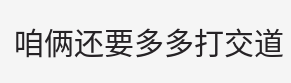咱俩还要多多打交道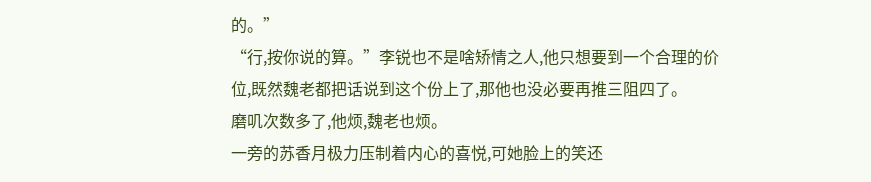的。”
“行,按你说的算。”李锐也不是啥矫情之人,他只想要到一个合理的价位,既然魏老都把话说到这个份上了,那他也没必要再推三阻四了。
磨叽次数多了,他烦,魏老也烦。
一旁的苏香月极力压制着内心的喜悦,可她脸上的笑还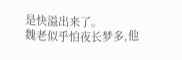是快溢出来了。
魏老似乎怕夜长梦多,他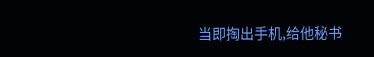当即掏出手机,给他秘书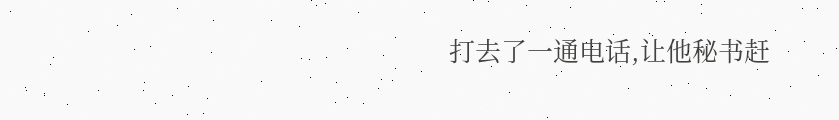打去了一通电话,让他秘书赶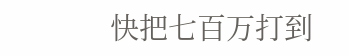快把七百万打到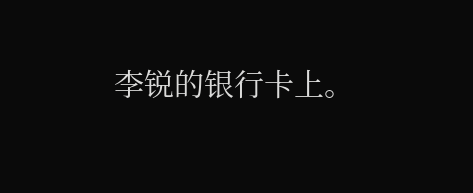李锐的银行卡上。